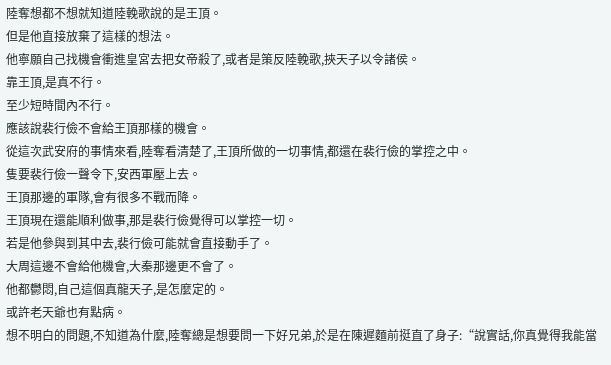陸奪想都不想就知道陸輓歌說的是王頂。
但是他直接放棄了這樣的想法。
他寧願自己找機會衝進皇宮去把女帝殺了,或者是策反陸輓歌,挾天子以令諸侯。
靠王頂,是真不行。
至少短時間內不行。
應該說裴行儉不會給王頂那樣的機會。
從這次武安府的事情來看,陸奪看清楚了,王頂所做的一切事情,都還在裴行儉的掌控之中。
隻要裴行儉一聲令下,安西軍壓上去。
王頂那邊的軍隊,會有很多不戰而降。
王頂現在還能順利做事,那是裴行儉覺得可以掌控一切。
若是他參與到其中去,裴行儉可能就會直接動手了。
大周這邊不會給他機會,大秦那邊更不會了。
他都鬱悶,自己這個真龍天子,是怎麼定的。
或許老天爺也有點病。
想不明白的問題,不知道為什麼,陸奪總是想要問一下好兄弟,於是在陳遲麵前挺直了身子:“說實話,你真覺得我能當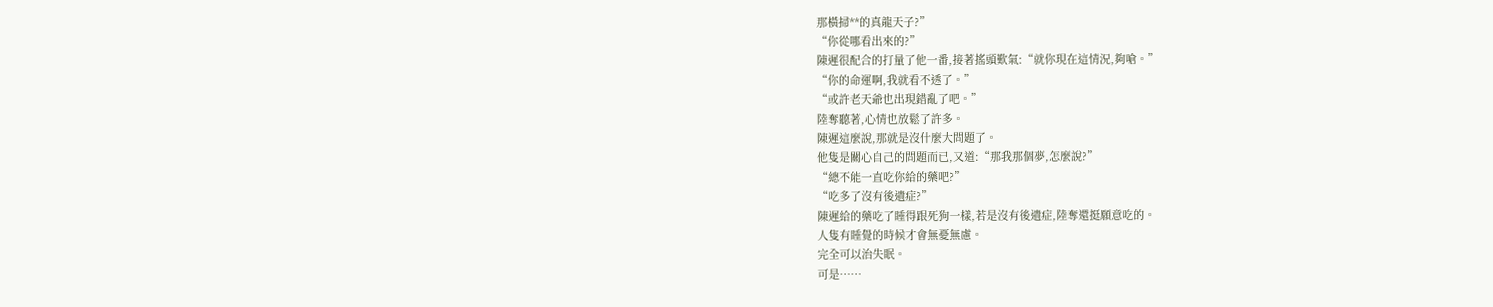那橫掃**的真龍天子?”
“你從哪看出來的?”
陳遲很配合的打量了他一番,接著搖頭歎氣:“就你現在這情況,夠嗆。”
“你的命運啊,我就看不透了。”
“或許老天爺也出現錯亂了吧。”
陸奪聽著,心情也放鬆了許多。
陳遲這麼說,那就是沒什麼大問題了。
他隻是關心自己的問題而已,又道:“那我那個夢,怎麼說?”
“總不能一直吃你給的藥吧?”
“吃多了沒有後遺症?”
陳遲給的藥吃了睡得跟死狗一樣,若是沒有後遺症,陸奪還挺願意吃的。
人隻有睡覺的時候才會無憂無慮。
完全可以治失眠。
可是……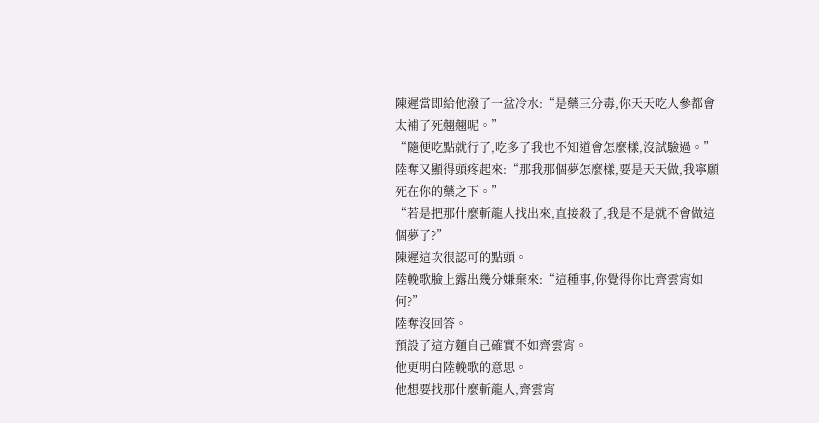陳遲當即給他潑了一盆冷水:“是藥三分毒,你天天吃人參都會太補了死翹翹呢。”
“隨便吃點就行了,吃多了我也不知道會怎麼樣,沒試驗過。”
陸奪又顯得頭疼起來:“那我那個夢怎麼樣,要是天天做,我寧願死在你的藥之下。”
“若是把那什麼斬龍人找出來,直接殺了,我是不是就不會做這個夢了?”
陳遲這次很認可的點頭。
陸輓歌臉上露出幾分嫌棄來:“這種事,你覺得你比齊雲宵如何?”
陸奪沒回答。
預設了這方麵自己確實不如齊雲宵。
他更明白陸輓歌的意思。
他想要找那什麼斬龍人,齊雲宵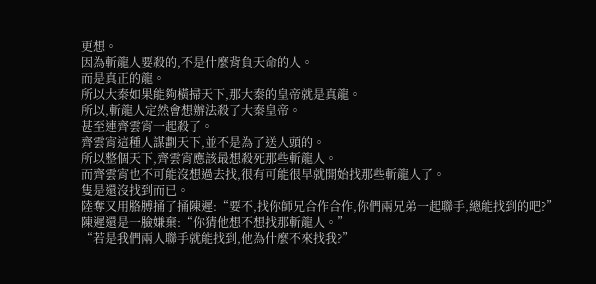更想。
因為斬龍人要殺的,不是什麼背負天命的人。
而是真正的龍。
所以大秦如果能夠橫掃天下,那大秦的皇帝就是真龍。
所以,斬龍人定然會想辦法殺了大秦皇帝。
甚至連齊雲宵一起殺了。
齊雲宵這種人謀劃天下,並不是為了送人頭的。
所以整個天下,齊雲宵應該最想殺死那些斬龍人。
而齊雲宵也不可能沒想過去找,很有可能很早就開始找那些斬龍人了。
隻是還沒找到而已。
陸奪又用胳膊捅了捅陳遲:“要不,找你師兄合作合作,你們兩兄弟一起聯手,總能找到的吧?”
陳遲還是一臉嫌棄:“你猜他想不想找那斬龍人。”
“若是我們兩人聯手就能找到,他為什麼不來找我?”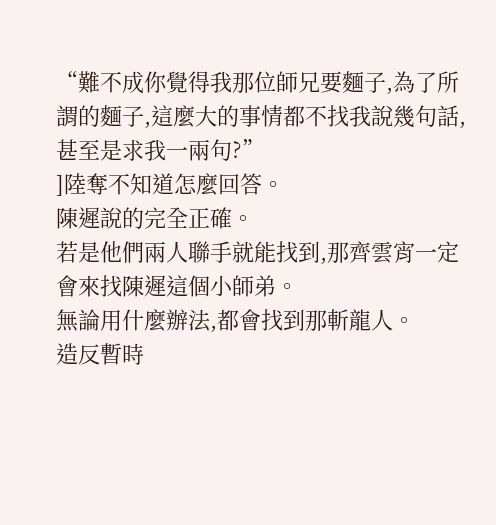“難不成你覺得我那位師兄要麵子,為了所謂的麵子,這麼大的事情都不找我說幾句話,甚至是求我一兩句?”
]陸奪不知道怎麼回答。
陳遲說的完全正確。
若是他們兩人聯手就能找到,那齊雲宵一定會來找陳遲這個小師弟。
無論用什麼辦法,都會找到那斬龍人。
造反暫時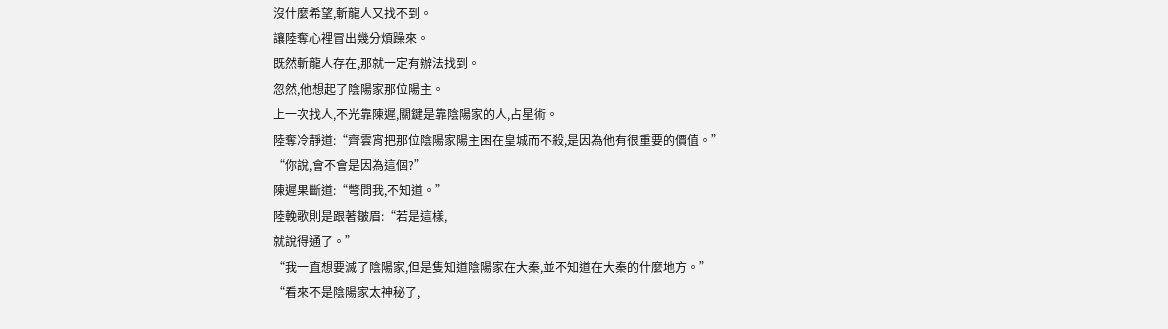沒什麼希望,斬龍人又找不到。
讓陸奪心裡冒出幾分煩躁來。
既然斬龍人存在,那就一定有辦法找到。
忽然,他想起了陰陽家那位陽主。
上一次找人,不光靠陳遲,關鍵是靠陰陽家的人,占星術。
陸奪冷靜道:“齊雲宵把那位陰陽家陽主困在皇城而不殺,是因為他有很重要的價值。”
“你說,會不會是因為這個?”
陳遲果斷道:“彆問我,不知道。”
陸輓歌則是跟著皺眉:“若是這樣,
就說得通了。”
“我一直想要滅了陰陽家,但是隻知道陰陽家在大秦,並不知道在大秦的什麼地方。”
“看來不是陰陽家太神秘了,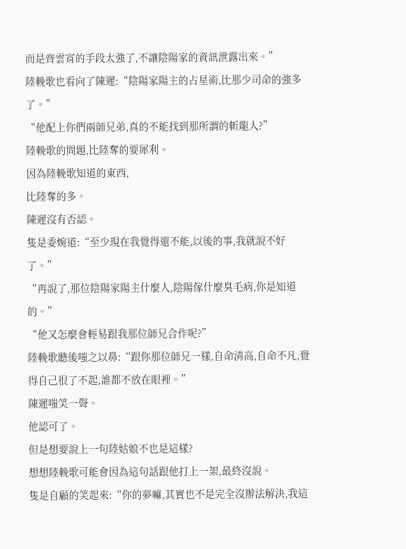而是齊雲宵的手段太強了,不讓陰陽家的資訊泄露出來。”
陸輓歌也看向了陳遲:“陰陽家陽主的占星術,比那少司命的強多了。”
“他配上你們兩師兄弟,真的不能找到那所謂的斬龍人?”
陸輓歌的問題,比陸奪的要犀利。
因為陸輓歌知道的東西,
比陸奪的多。
陳遲沒有否認。
隻是委婉道:“至少現在我覺得還不能,以後的事,我就說不好了。”
“再說了,那位陰陽家陽主什麼人,陰陽傢什麼臭毛病,你是知道的。”
“他又怎麼會輕易跟我那位師兄合作呢?”
陸輓歌聽後嗤之以鼻:“跟你那位師兄一樣,自命清高,自命不凡,覺得自己很了不起,誰都不放在眼裡。”
陳遲嗤笑一聲。
他認可了。
但是想要說上一句陸姑娘不也是這樣?
想想陸輓歌可能會因為這句話跟他打上一架,最終沒說。
隻是自顧的笑起來:“你的夢嘛,其實也不是完全沒辦法解決,我這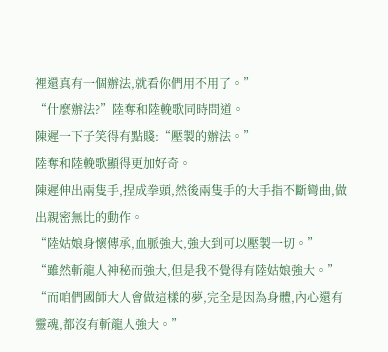裡還真有一個辦法,就看你們用不用了。”
“什麼辦法?”陸奪和陸輓歌同時問道。
陳遲一下子笑得有點賤:“壓製的辦法。”
陸奪和陸輓歌顯得更加好奇。
陳遲伸出兩隻手,捏成拳頭,然後兩隻手的大手指不斷彎曲,做出親密無比的動作。
“陸姑娘身懷傳承,血脈強大,強大到可以壓製一切。”
“雖然斬龍人神秘而強大,但是我不覺得有陸姑娘強大。”
“而咱們國師大人會做這樣的夢,完全是因為身體,內心還有靈魂,都沒有斬龍人強大。”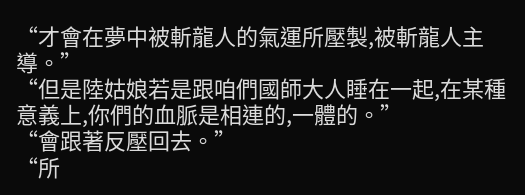“才會在夢中被斬龍人的氣運所壓製,被斬龍人主導。”
“但是陸姑娘若是跟咱們國師大人睡在一起,在某種意義上,你們的血脈是相連的,一體的。”
“會跟著反壓回去。”
“所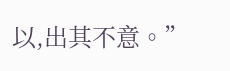以,出其不意。”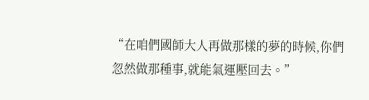“在咱們國師大人再做那樣的夢的時候,你們忽然做那種事,就能氣運壓回去。”